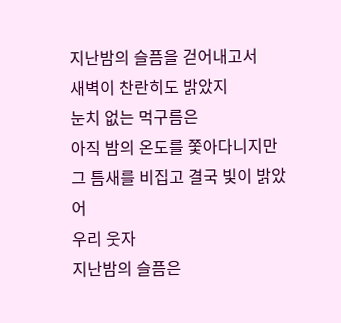지난밤의 슬픔을 걷어내고서
새벽이 찬란히도 밝았지
눈치 없는 먹구름은
아직 밤의 온도를 쫓아다니지만
그 틈새를 비집고 결국 빛이 밝았어
우리 웃자
지난밤의 슬픔은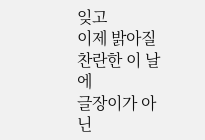잊고
이제 밝아질 찬란한 이 날에
글장이가 아닌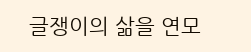글쟁이의 삶을 연모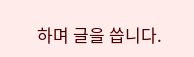하며 글을 씁니다.